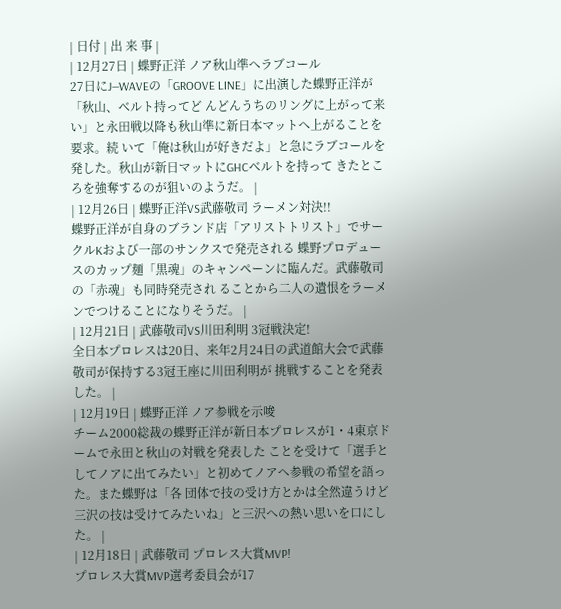| 日付 | 出 来 事 |
| 12月27日 | 蝶野正洋 ノア秋山準へラブコール
27日にJ―WAVEの「GROOVE LINE」に出演した蝶野正洋が「秋山、ベルト持ってど んどんうちのリングに上がって来い」と永田戦以降も秋山準に新日本マットへ上がることを要求。続 いて「俺は秋山が好きだよ」と急にラブコールを発した。秋山が新日マットにGHCベルトを持って きたところを強奪するのが狙いのようだ。 |
| 12月26日 | 蝶野正洋VS武藤敬司 ラーメン対決!!
蝶野正洋が自身のブランド店「アリストトリスト」でサークルKおよび一部のサンクスで発売される 蝶野プロデュースのカップ麺「黒魂」のキャンペーンに臨んだ。武藤敬司の「赤魂」も同時発売され ることから二人の遺恨をラーメンでつけることになりそうだ。 |
| 12月21日 | 武藤敬司VS川田利明 3冠戦決定!
全日本プロレスは20日、来年2月24日の武道館大会で武藤敬司が保持する3冠王座に川田利明が 挑戦することを発表した。 |
| 12月19日 | 蝶野正洋 ノア参戦を示唆
チーム2000総裁の蝶野正洋が新日本プロレスが1・4東京ドームで永田と秋山の対戦を発表した ことを受けて「選手としてノアに出てみたい」と初めてノアへ参戦の希望を語った。また蝶野は「各 団体で技の受け方とかは全然違うけど三沢の技は受けてみたいね」と三沢への熱い思いを口にした。 |
| 12月18日 | 武藤敬司 プロレス大賞MVP!
プロレス大賞MVP選考委員会が17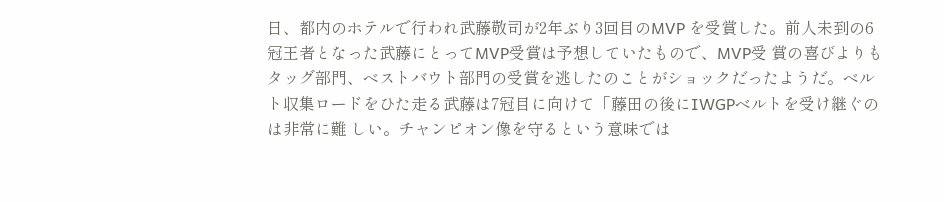日、都内のホテルで行われ武藤敬司が2年ぶり3回目のMVP を受賞した。前人未到の6冠王者となった武藤にとってMVP受賞は予想していたもので、MVP受 賞の喜びよりもタッグ部門、ベストバウト部門の受賞を逃したのことがショックだったようだ。ベル ト収集ロードをひた走る武藤は7冠目に向けて「藤田の後にIWGPベルトを受け継ぐのは非常に難 しい。チャンピオン像を守るという意味では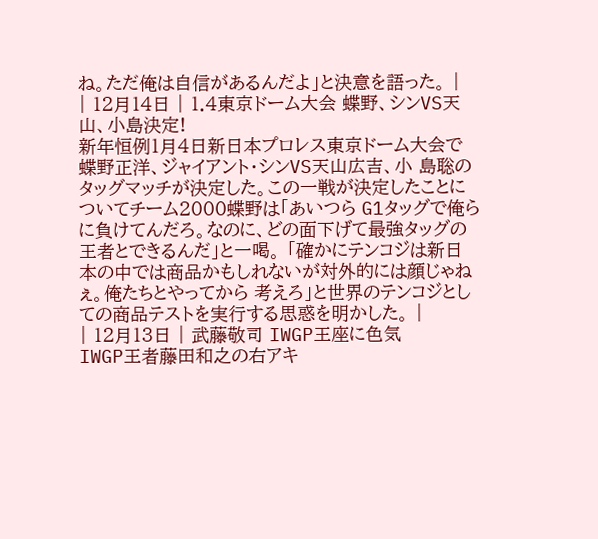ね。ただ俺は自信があるんだよ」と決意を語った。 |
| 12月14日 | 1.4東京ドーム大会 蝶野、シンVS天山、小島決定!
新年恒例1月4日新日本プロレス東京ドーム大会で蝶野正洋、ジャイアント・シンVS天山広吉、小 島聡のタッグマッチが決定した。この一戦が決定したことについてチーム2000蝶野は「あいつら G1タッグで俺らに負けてんだろ。なのに、どの面下げて最強タッグの王者とできるんだ」と一喝。 「確かにテンコジは新日本の中では商品かもしれないが対外的には顔じゃねぇ。俺たちとやってから 考えろ」と世界のテンコジとしての商品テストを実行する思惑を明かした。 |
| 12月13日 | 武藤敬司 IWGP王座に色気
IWGP王者藤田和之の右アキ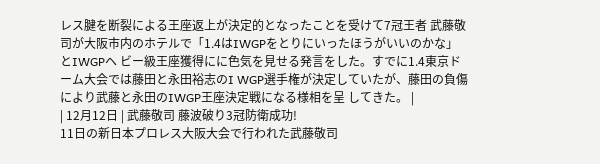レス腱を断裂による王座返上が決定的となったことを受けて7冠王者 武藤敬司が大阪市内のホテルで「1.4はIWGPをとりにいったほうがいいのかな」とIWGPヘ ビー級王座獲得にに色気を見せる発言をした。すでに1.4東京ドーム大会では藤田と永田裕志のI WGP選手権が決定していたが、藤田の負傷により武藤と永田のIWGP王座決定戦になる様相を呈 してきた。 |
| 12月12日 | 武藤敬司 藤波破り3冠防衛成功!
11日の新日本プロレス大阪大会で行われた武藤敬司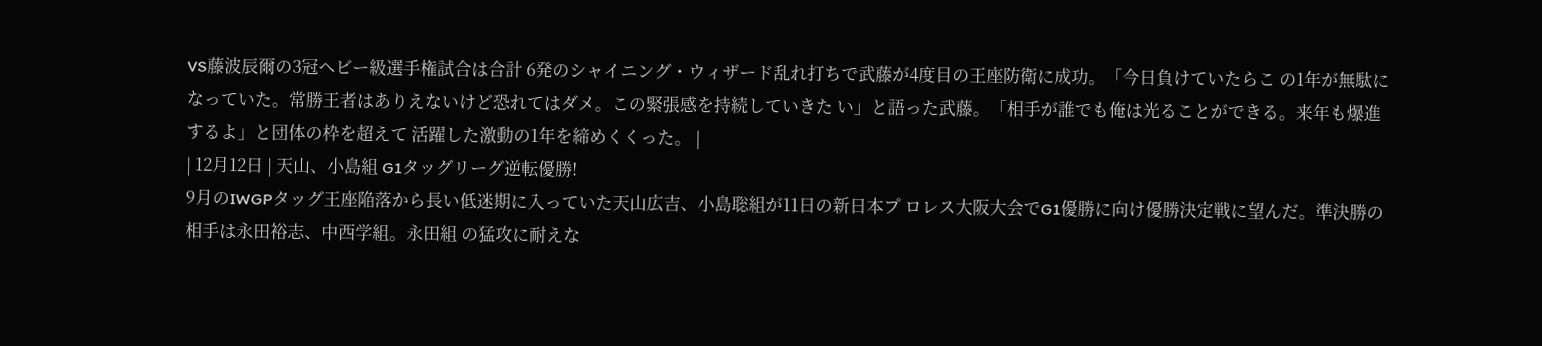VS藤波辰爾の3冠ヘビー級選手権試合は合計 6発のシャイニング・ウィザード乱れ打ちで武藤が4度目の王座防衛に成功。「今日負けていたらこ の1年が無駄になっていた。常勝王者はありえないけど恐れてはダメ。この緊張感を持続していきた い」と語った武藤。「相手が誰でも俺は光ることができる。来年も爆進するよ」と団体の枠を超えて 活躍した激動の1年を締めくくった。 |
| 12月12日 | 天山、小島組 G1タッグリーグ逆転優勝!
9月のIWGPタッグ王座陥落から長い低迷期に入っていた天山広吉、小島聡組が11日の新日本プ ロレス大阪大会でG1優勝に向け優勝決定戦に望んだ。準決勝の相手は永田裕志、中西学組。永田組 の猛攻に耐えな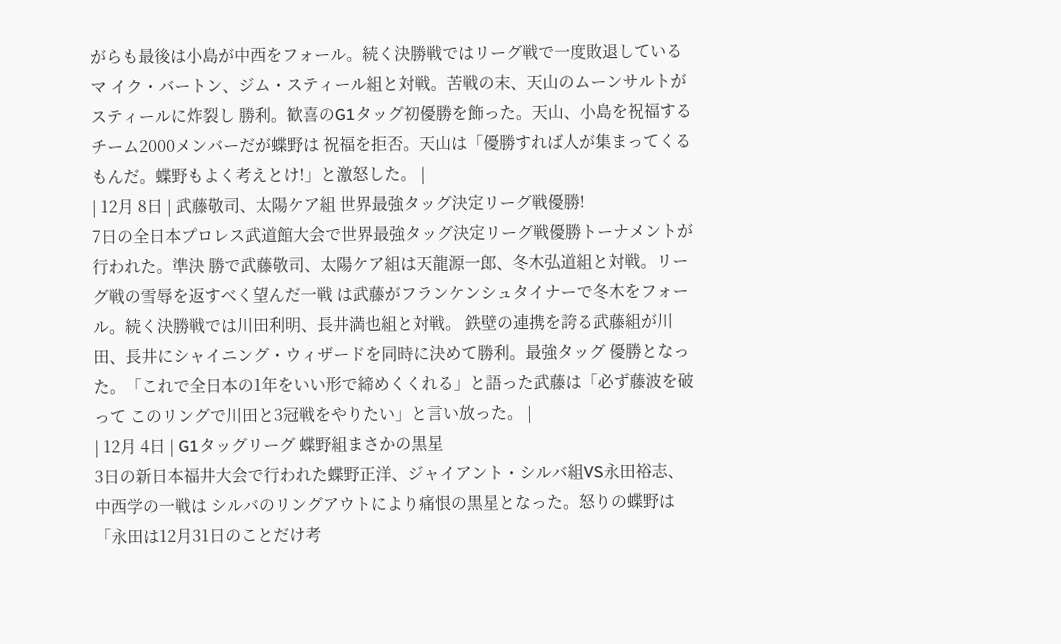がらも最後は小島が中西をフォール。続く決勝戦ではリーグ戦で一度敗退しているマ イク・バートン、ジム・スティール組と対戦。苦戦の末、天山のムーンサルトがスティールに炸裂し 勝利。歓喜のG1タッグ初優勝を飾った。天山、小島を祝福するチーム2000メンバーだが蝶野は 祝福を拒否。天山は「優勝すれば人が集まってくるもんだ。蝶野もよく考えとけ!」と激怒した。 |
| 12月 8日 | 武藤敬司、太陽ケア組 世界最強タッグ決定リーグ戦優勝!
7日の全日本プロレス武道館大会で世界最強タッグ決定リーグ戦優勝トーナメントが行われた。準決 勝で武藤敬司、太陽ケア組は天龍源一郎、冬木弘道組と対戦。リーグ戦の雪辱を返すべく望んだ一戦 は武藤がフランケンシュタイナーで冬木をフォール。続く決勝戦では川田利明、長井満也組と対戦。 鉄壁の連携を誇る武藤組が川田、長井にシャイニング・ウィザードを同時に決めて勝利。最強タッグ 優勝となった。「これで全日本の1年をいい形で締めくくれる」と語った武藤は「必ず藤波を破って このリングで川田と3冠戦をやりたい」と言い放った。 |
| 12月 4日 | G1タッグリーグ 蝶野組まさかの黒星
3日の新日本福井大会で行われた蝶野正洋、ジャイアント・シルバ組VS永田裕志、中西学の一戦は シルバのリングアウトにより痛恨の黒星となった。怒りの蝶野は「永田は12月31日のことだけ考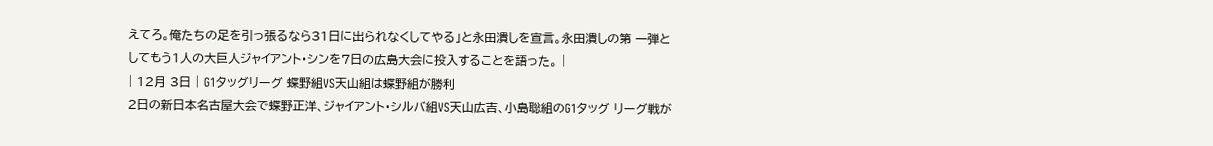えてろ。俺たちの足を引っ張るなら31日に出られなくしてやる」と永田潰しを宣言。永田潰しの第 一弾としてもう1人の大巨人ジャイアント・シンを7日の広島大会に投入することを語った。 |
| 12月 3日 | G1タッグリーグ 蝶野組VS天山組は蝶野組が勝利
2日の新日本名古屋大会で蝶野正洋、ジャイアント・シルバ組VS天山広吉、小島聡組のG1タッグ リーグ戦が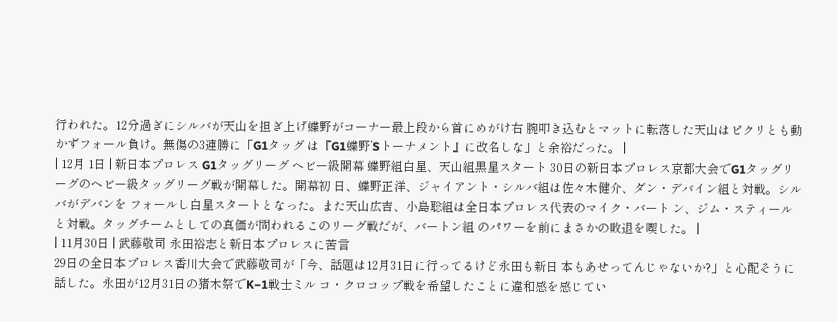行われた。12分過ぎにシルバが天山を担ぎ上げ蝶野がコーナー最上段から首にめがけ右 腕叩き込むとマットに転落した天山はピクリとも動かずフォール負け。無傷の3連勝に「G1タッグ は『G1蝶野’Sトーナメント』に改名しな」と余裕だった。 |
| 12月 1日 | 新日本プロレス G1タッグリーグ ヘビー級開幕 蝶野組白星、天山組黒星スタート 30日の新日本プロレス京都大会でG1タッグリーグのヘビー級タッグリーグ戦が開幕した。開幕初 日、蝶野正洋、ジャイアント・シルバ組は佐々木健介、ダン・デバイン組と対戦。シルバがデバンを フォールし白星スタートとなった。また天山広吉、小島聡組は全日本プロレス代表のマイク・バート ン、ジム・スティールと対戦。タッグチームとしての真価が問われるこのリーグ戦だが、バートン組 のパワーを前にまさかの敗退を喫した。 |
| 11月30日 | 武藤敬司 永田裕志と新日本プロレスに苦言
29日の全日本プロレス香川大会で武藤敬司が「今、話題は12月31日に行ってるけど永田も新日 本もあせってんじゃないか?」と心配そうに話した。永田が12月31日の猪木祭でK−1戦士ミル コ・クロコップ戦を希望したことに違和感を感じてい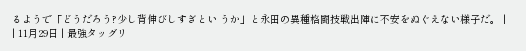るようで「どうだろう?少し背伸びしすぎとい うか」と永田の異種格闘技戦出陣に不安をぬぐえない様子だ。 |
| 11月29日 | 最強タッグリ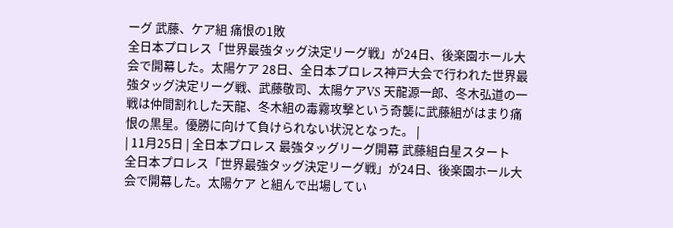ーグ 武藤、ケア組 痛恨の1敗
全日本プロレス「世界最強タッグ決定リーグ戦」が24日、後楽園ホール大会で開幕した。太陽ケア 28日、全日本プロレス神戸大会で行われた世界最強タッグ決定リーグ戦、武藤敬司、太陽ケアVS 天龍源一郎、冬木弘道の一戦は仲間割れした天龍、冬木組の毒霧攻撃という奇襲に武藤組がはまり痛 恨の黒星。優勝に向けて負けられない状況となった。 |
| 11月25日 | 全日本プロレス 最強タッグリーグ開幕 武藤組白星スタート
全日本プロレス「世界最強タッグ決定リーグ戦」が24日、後楽園ホール大会で開幕した。太陽ケア と組んで出場してい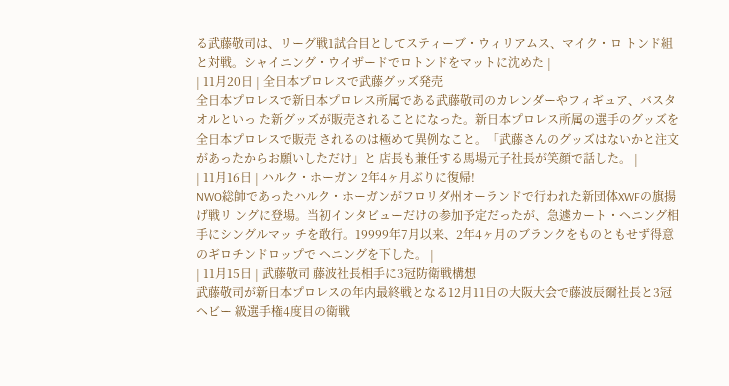る武藤敬司は、リーグ戦1試合目としてスティーブ・ウィリアムス、マイク・ロ トンド組と対戦。シャイニング・ウイザードでロトンドをマットに沈めた |
| 11月20日 | 全日本プロレスで武藤グッズ発売
全日本プロレスで新日本プロレス所属である武藤敬司のカレンダーやフィギュア、バスタオルといっ た新グッズが販売されることになった。新日本プロレス所属の選手のグッズを全日本プロレスで販売 されるのは極めて異例なこと。「武藤さんのグッズはないかと注文があったからお願いしただけ」と 店長も兼任する馬場元子社長が笑顔で話した。 |
| 11月16日 | ハルク・ホーガン 2年4ヶ月ぶりに復帰!
NWO総帥であったハルク・ホーガンがフロリダ州オーランドで行われた新団体XWFの旗揚げ戦リ ングに登場。当初インタビューだけの参加予定だったが、急遽カート・ヘニング相手にシングルマッ チを敢行。19999年7月以来、2年4ヶ月のブランクをものともせず得意のギロチンドロップで ヘニングを下した。 |
| 11月15日 | 武藤敬司 藤波社長相手に3冠防衛戦構想
武藤敬司が新日本プロレスの年内最終戦となる12月11日の大阪大会で藤波辰爾社長と3冠ヘビー 級選手権4度目の衛戦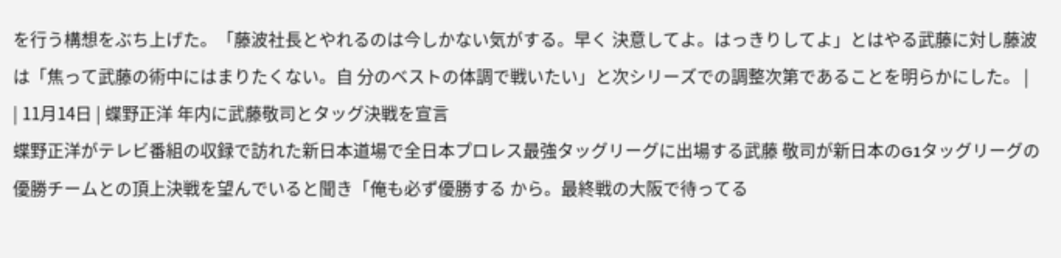を行う構想をぶち上げた。「藤波社長とやれるのは今しかない気がする。早く 決意してよ。はっきりしてよ」とはやる武藤に対し藤波は「焦って武藤の術中にはまりたくない。自 分のベストの体調で戦いたい」と次シリーズでの調整次第であることを明らかにした。 |
| 11月14日 | 蝶野正洋 年内に武藤敬司とタッグ決戦を宣言
蝶野正洋がテレビ番組の収録で訪れた新日本道場で全日本プロレス最強タッグリーグに出場する武藤 敬司が新日本のG1タッグリーグの優勝チームとの頂上決戦を望んでいると聞き「俺も必ず優勝する から。最終戦の大阪で待ってる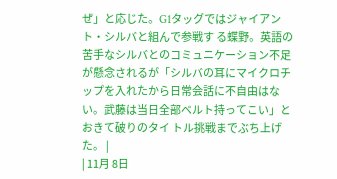ぜ」と応じた。G1タッグではジャイアント・シルバと組んで参戦す る蝶野。英語の苦手なシルバとのコミュニケーション不足が懸念されるが「シルバの耳にマイクロチ ップを入れたから日常会話に不自由はない。武藤は当日全部ベルト持ってこい」とおきて破りのタイ トル挑戦までぶち上げた。 |
| 11月 8日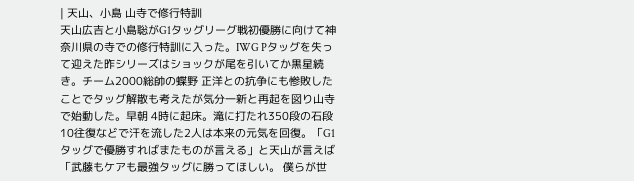| 天山、小島 山寺で修行特訓
天山広吉と小島聡がG1タッグリーグ戦初優勝に向けて神奈川県の寺での修行特訓に入った。IWG Pタッグを失って迎えた昨シリーズはショックが尾を引いてか黒星続き。チーム2000総帥の蝶野 正洋との抗争にも惨敗したことでタッグ解散も考えたが気分一新と再起を図り山寺で始動した。早朝 4時に起床。滝に打たれ350段の石段10往復などで汗を流した2人は本来の元気を回復。「G1 タッグで優勝すればまたものが言える」と天山が言えば「武藤もケアも最強タッグに勝ってほしい。 僕らが世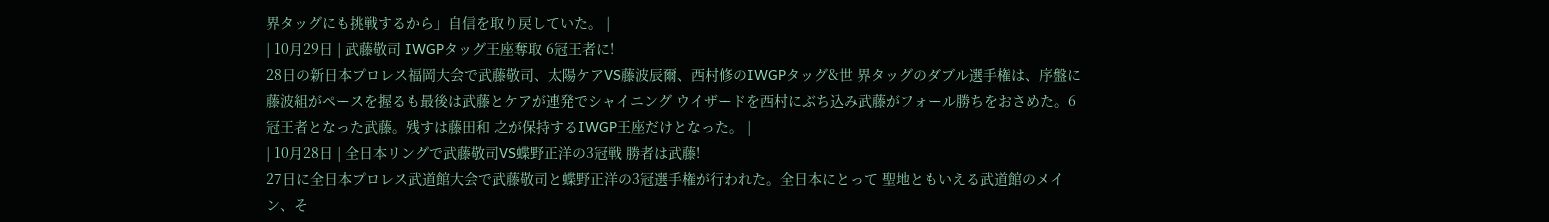界タッグにも挑戦するから」自信を取り戻していた。 |
| 10月29日 | 武藤敬司 IWGPタッグ王座奪取 6冠王者に!
28日の新日本プロレス福岡大会で武藤敬司、太陽ケアVS藤波辰爾、西村修のIWGPタッグ&世 界タッグのダブル選手権は、序盤に藤波組がペースを握るも最後は武藤とケアが連発でシャイニング ウイザードを西村にぶち込み武藤がフォール勝ちをおさめた。6冠王者となった武藤。残すは藤田和 之が保持するIWGP王座だけとなった。 |
| 10月28日 | 全日本リングで武藤敬司VS蝶野正洋の3冠戦 勝者は武藤!
27日に全日本プロレス武道館大会で武藤敬司と蝶野正洋の3冠選手権が行われた。全日本にとって 聖地ともいえる武道館のメイン、そ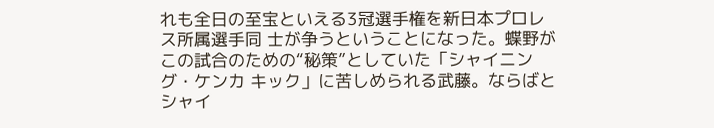れも全日の至宝といえる3冠選手権を新日本プロレス所属選手同 士が争うということになった。蝶野がこの試合のための“秘策”としていた「シャイニング・ケンカ キック」に苦しめられる武藤。ならばとシャイ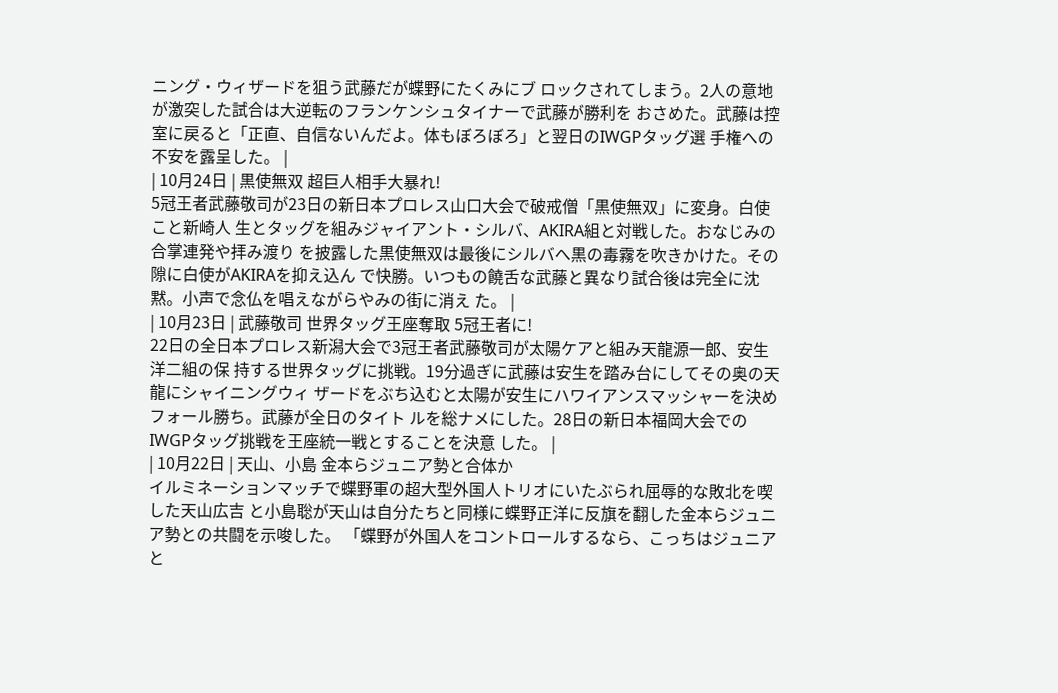ニング・ウィザードを狙う武藤だが蝶野にたくみにブ ロックされてしまう。2人の意地が激突した試合は大逆転のフランケンシュタイナーで武藤が勝利を おさめた。武藤は控室に戻ると「正直、自信ないんだよ。体もぼろぼろ」と翌日のIWGPタッグ選 手権への不安を露呈した。 |
| 10月24日 | 黒使無双 超巨人相手大暴れ!
5冠王者武藤敬司が23日の新日本プロレス山口大会で破戒僧「黒使無双」に変身。白使こと新崎人 生とタッグを組みジャイアント・シルバ、AKIRA組と対戦した。おなじみの合掌連発や拝み渡り を披露した黒使無双は最後にシルバへ黒の毒霧を吹きかけた。その隙に白使がAKIRAを抑え込ん で快勝。いつもの饒舌な武藤と異なり試合後は完全に沈黙。小声で念仏を唱えながらやみの街に消え た。 |
| 10月23日 | 武藤敬司 世界タッグ王座奪取 5冠王者に!
22日の全日本プロレス新潟大会で3冠王者武藤敬司が太陽ケアと組み天龍源一郎、安生洋二組の保 持する世界タッグに挑戦。19分過ぎに武藤は安生を踏み台にしてその奥の天龍にシャイニングウィ ザードをぶち込むと太陽が安生にハワイアンスマッシャーを決めフォール勝ち。武藤が全日のタイト ルを総ナメにした。28日の新日本福岡大会でのIWGPタッグ挑戦を王座統一戦とすることを決意 した。 |
| 10月22日 | 天山、小島 金本らジュニア勢と合体か
イルミネーションマッチで蝶野軍の超大型外国人トリオにいたぶられ屈辱的な敗北を喫した天山広吉 と小島聡が天山は自分たちと同様に蝶野正洋に反旗を翻した金本らジュニア勢との共闘を示唆した。 「蝶野が外国人をコントロールするなら、こっちはジュニアと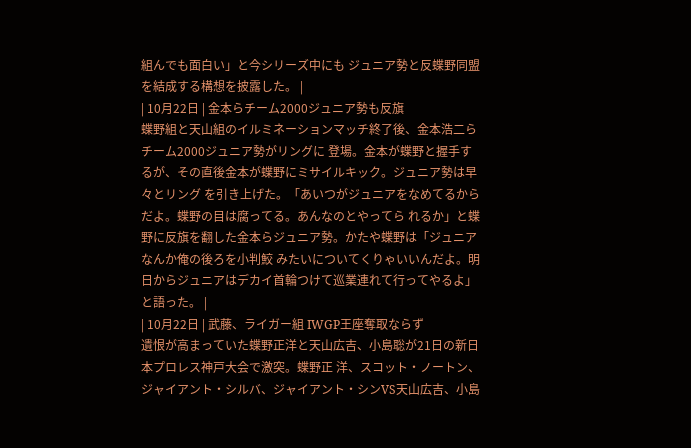組んでも面白い」と今シリーズ中にも ジュニア勢と反蝶野同盟を結成する構想を披露した。 |
| 10月22日 | 金本らチーム2000ジュニア勢も反旗
蝶野組と天山組のイルミネーションマッチ終了後、金本浩二らチーム2000ジュニア勢がリングに 登場。金本が蝶野と握手するが、その直後金本が蝶野にミサイルキック。ジュニア勢は早々とリング を引き上げた。「あいつがジュニアをなめてるからだよ。蝶野の目は腐ってる。あんなのとやってら れるか」と蝶野に反旗を翻した金本らジュニア勢。かたや蝶野は「ジュニアなんか俺の後ろを小判鮫 みたいについてくりゃいいんだよ。明日からジュニアはデカイ首輪つけて巡業連れて行ってやるよ」 と語った。 |
| 10月22日 | 武藤、ライガー組 IWGP王座奪取ならず
遺恨が高まっていた蝶野正洋と天山広吉、小島聡が21日の新日本プロレス神戸大会で激突。蝶野正 洋、スコット・ノートン、ジャイアント・シルバ、ジャイアント・シンVS天山広吉、小島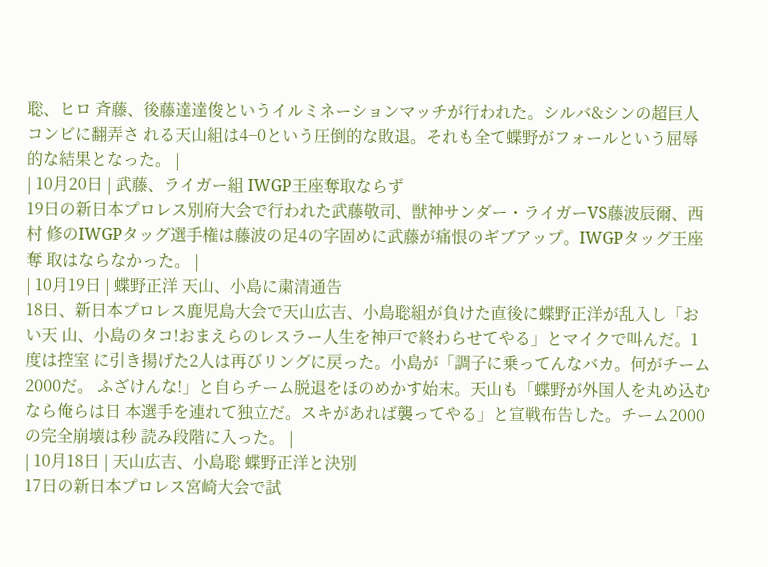聡、ヒロ 斉藤、後藤達達俊というイルミネーションマッチが行われた。シルバ&シンの超巨人コンビに翻弄さ れる天山組は4−0という圧倒的な敗退。それも全て蝶野がフォールという屈辱的な結果となった。 |
| 10月20日 | 武藤、ライガー組 IWGP王座奪取ならず
19日の新日本プロレス別府大会で行われた武藤敬司、獣神サンダー・ライガーVS藤波辰爾、西村 修のIWGPタッグ選手権は藤波の足4の字固めに武藤が痛恨のギブアップ。IWGPタッグ王座奪 取はならなかった。 |
| 10月19日 | 蝶野正洋 天山、小島に粛清通告
18日、新日本プロレス鹿児島大会で天山広吉、小島聡組が負けた直後に蝶野正洋が乱入し「おい天 山、小島のタコ!おまえらのレスラー人生を神戸で終わらせてやる」とマイクで叫んだ。1度は控室 に引き揚げた2人は再びリングに戻った。小島が「調子に乗ってんなバカ。何がチーム2000だ。 ふざけんな!」と自らチーム脱退をほのめかす始末。天山も「蝶野が外国人を丸め込むなら俺らは日 本選手を連れて独立だ。スキがあれば襲ってやる」と宣戦布告した。チーム2000の完全崩壊は秒 読み段階に入った。 |
| 10月18日 | 天山広吉、小島聡 蝶野正洋と決別
17日の新日本プロレス宮崎大会で試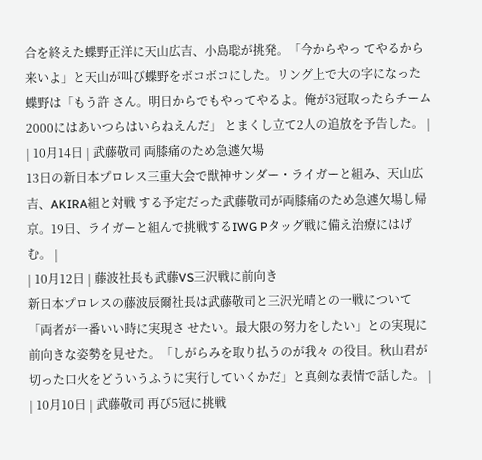合を終えた蝶野正洋に天山広吉、小島聡が挑発。「今からやっ てやるから来いよ」と天山が叫び蝶野をボコボコにした。リング上で大の字になった蝶野は「もう許 さん。明日からでもやってやるよ。俺が3冠取ったらチーム2000にはあいつらはいらねえんだ」 とまくし立て2人の追放を予告した。 |
| 10月14日 | 武藤敬司 両膝痛のため急遽欠場
13日の新日本プロレス三重大会で獣神サンダー・ライガーと組み、天山広吉、AKIRA組と対戦 する予定だった武藤敬司が両膝痛のため急遽欠場し帰京。19日、ライガーと組んで挑戦するIWG Pタッグ戦に備え治療にはげむ。 |
| 10月12日 | 藤波社長も武藤VS三沢戦に前向き
新日本プロレスの藤波辰爾社長は武藤敬司と三沢光晴との一戦について「両者が一番いい時に実現さ せたい。最大限の努力をしたい」との実現に前向きな姿勢を見せた。「しがらみを取り払うのが我々 の役目。秋山君が切った口火をどういうふうに実行していくかだ」と真剣な表情で話した。 |
| 10月10日 | 武藤敬司 再び5冠に挑戦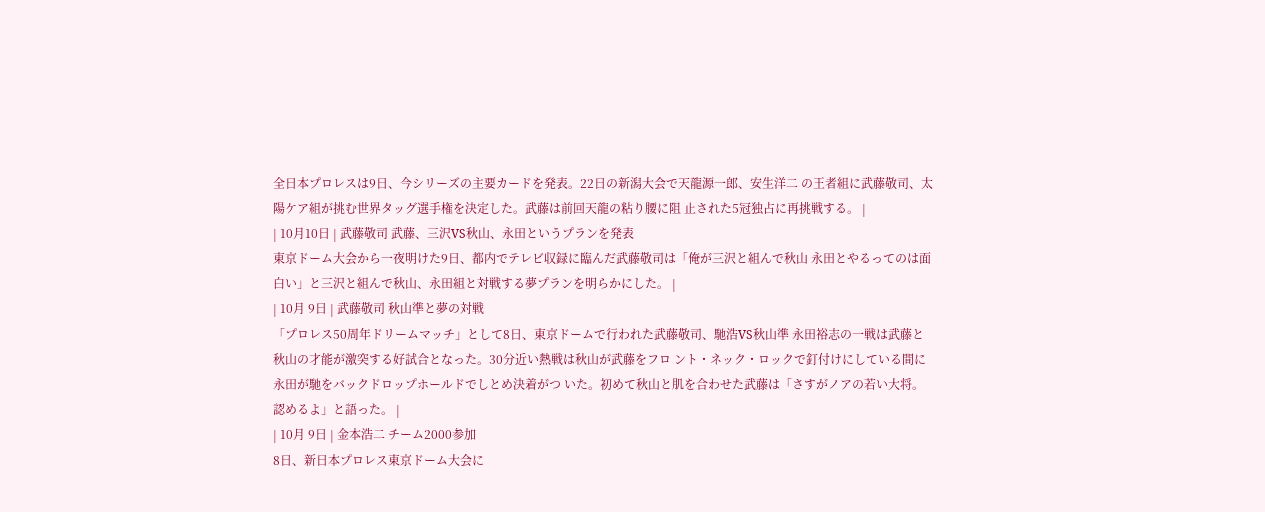全日本プロレスは9日、今シリーズの主要カードを発表。22日の新潟大会で天龍源一郎、安生洋二 の王者組に武藤敬司、太陽ケア組が挑む世界タッグ選手権を決定した。武藤は前回天龍の粘り腰に阻 止された5冠独占に再挑戦する。 |
| 10月10日 | 武藤敬司 武藤、三沢VS秋山、永田というプランを発表
東京ドーム大会から一夜明けた9日、都内でテレビ収録に臨んだ武藤敬司は「俺が三沢と組んで秋山 永田とやるってのは面白い」と三沢と組んで秋山、永田組と対戦する夢プランを明らかにした。 |
| 10月 9日 | 武藤敬司 秋山準と夢の対戦
「プロレス50周年ドリームマッチ」として8日、東京ドームで行われた武藤敬司、馳浩VS秋山準 永田裕志の一戦は武藤と秋山の才能が激突する好試合となった。30分近い熱戦は秋山が武藤をフロ ント・ネック・ロックで釘付けにしている間に永田が馳をバックドロップホールドでしとめ決着がつ いた。初めて秋山と肌を合わせた武藤は「さすがノアの若い大将。認めるよ」と語った。 |
| 10月 9日 | 金本浩二 チーム2000参加
8日、新日本プロレス東京ドーム大会に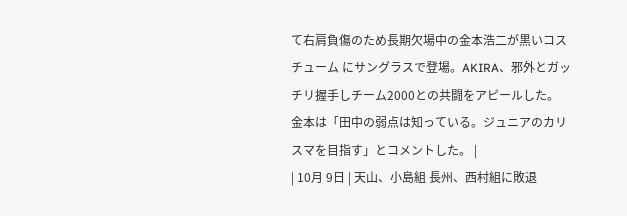て右肩負傷のため長期欠場中の金本浩二が黒いコスチューム にサングラスで登場。AKIRA、邪外とガッチリ握手しチーム2000との共闘をアピールした。 金本は「田中の弱点は知っている。ジュニアのカリスマを目指す」とコメントした。 |
| 10月 9日 | 天山、小島組 長州、西村組に敗退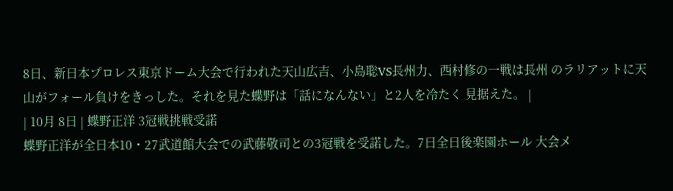8日、新日本プロレス東京ドーム大会で行われた天山広吉、小島聡VS長州力、西村修の一戦は長州 のラリアットに天山がフォール負けをきっした。それを見た蝶野は「話になんない」と2人を冷たく 見据えた。 |
| 10月 8日 | 蝶野正洋 3冠戦挑戦受諾
蝶野正洋が全日本10・27武道館大会での武藤敬司との3冠戦を受諾した。7日全日後楽園ホール 大会メ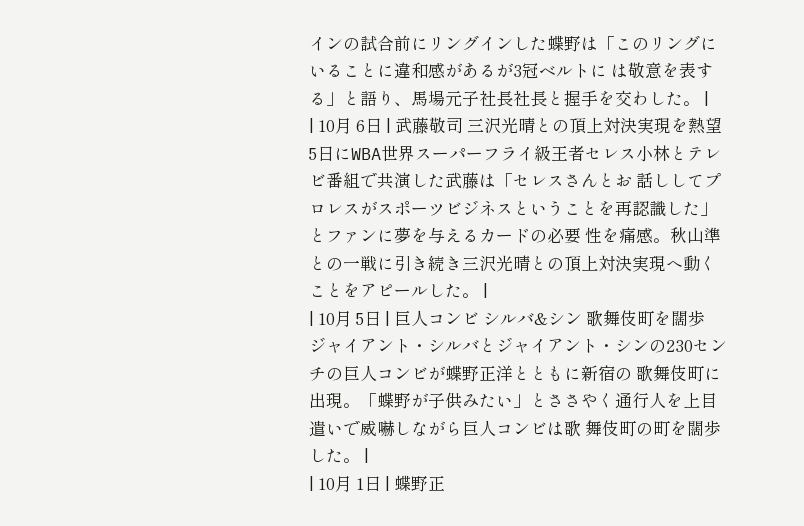インの試合前にリングインした蝶野は「このリングにいることに違和感があるが3冠ベルトに は敬意を表する」と語り、馬場元子社長社長と握手を交わした。 |
| 10月 6日 | 武藤敬司 三沢光晴との頂上対決実現を熱望
5日にWBA世界スーパーフライ級王者セレス小林とテレビ番組で共演した武藤は「セレスさんとお 話ししてプロレスがスポーツビジネスということを再認識した」とファンに夢を与えるカードの必要 性を痛感。秋山準との一戦に引き続き三沢光晴との頂上対決実現へ動くことをアピールした。 |
| 10月 5日 | 巨人コンビ シルバ&シン 歌舞伎町を闊歩
ジャイアント・シルバとジャイアント・シンの230センチの巨人コンビが蝶野正洋とともに新宿の 歌舞伎町に出現。「蝶野が子供みたい」とささやく通行人を上目遣いで威嚇しながら巨人コンビは歌 舞伎町の町を闊歩した。 |
| 10月 1日 | 蝶野正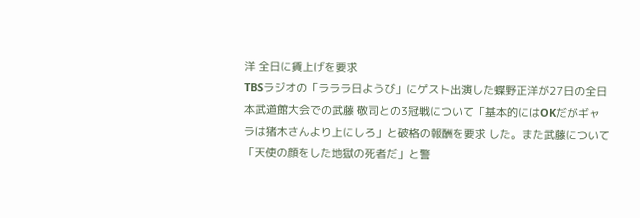洋 全日に賃上げを要求
TBSラジオの「ラララ日ようび」にゲスト出演した蝶野正洋が27日の全日本武道館大会での武藤 敬司との3冠戦について「基本的にはOKだがギャラは猪木さんより上にしろ」と破格の報酬を要求 した。また武藤について「天使の顔をした地獄の死者だ」と警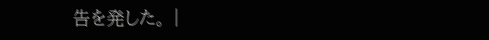告を発した。 |